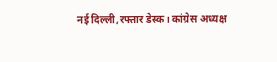नई दिल्ली,रफ्तार डेस्क। कांग्रेस अध्यक्ष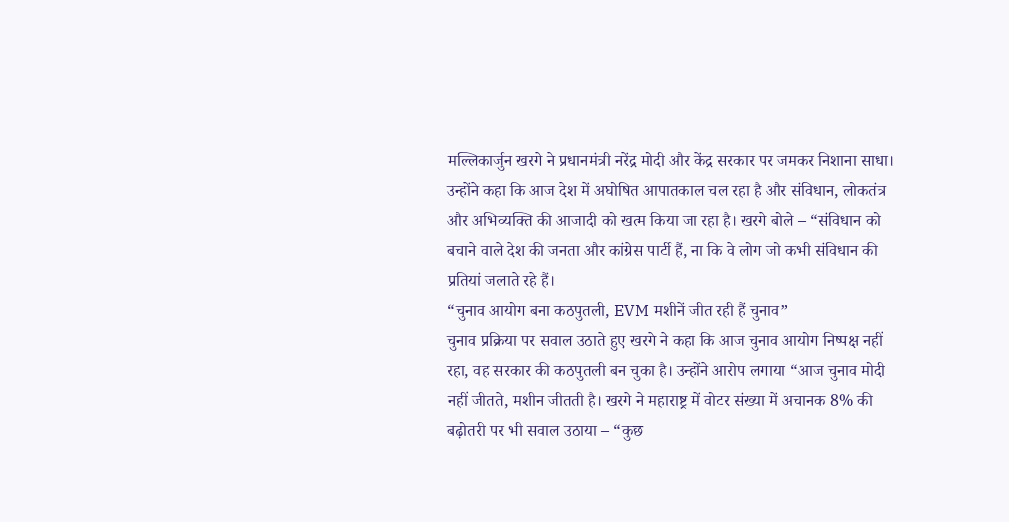मल्लिकार्जुन खरगे ने प्रधानमंत्री नरेंद्र मोदी और केंद्र सरकार पर जमकर निशाना साधा। उन्होंने कहा कि आज देश में अघोषित आपातकाल चल रहा है और संविधान, लोकतंत्र और अभिव्यक्ति की आजादी को खत्म किया जा रहा है। खरगे बोले – “संविधान को बचाने वाले देश की जनता और कांग्रेस पार्टी हैं, ना कि वे लोग जो कभी संविधान की प्रतियां जलाते रहे हैं।
“चुनाव आयोग बना कठपुतली, EVM मशीनें जीत रही हैं चुनाव”
चुनाव प्रक्रिया पर सवाल उठाते हुए खरगे ने कहा कि आज चुनाव आयोग निष्पक्ष नहीं रहा, वह सरकार की कठपुतली बन चुका है। उन्होंने आरोप लगाया “आज चुनाव मोदी नहीं जीतते, मशीन जीतती है। खरगे ने महाराष्ट्र में वोटर संख्या में अचानक 8% की बढ़ोतरी पर भी सवाल उठाया – “कुछ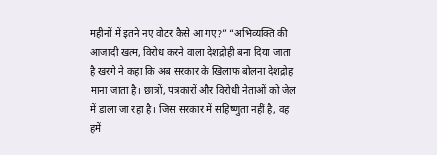महीनों में इतने नए वोटर कैसे आ गए?” “अभिव्यक्ति की आजादी खत्म, विरोध करने वाला देशद्रोही बना दिया जाता है खरगे ने कहा कि अब सरकार के खिलाफ बोलना देशद्रोह माना जाता है। छात्रों, पत्रकारों और विरोधी नेताओं को जेल में डाला जा रहा है। जिस सरकार में सहिष्णुता नहीं है, वह हमें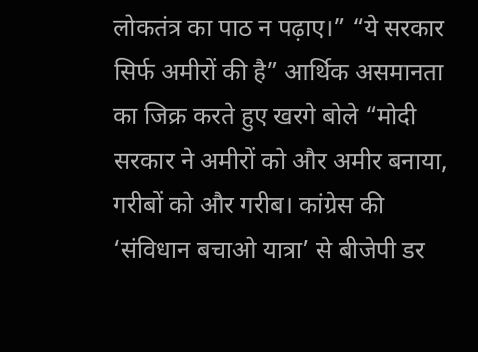लोकतंत्र का पाठ न पढ़ाए।” “ये सरकार सिर्फ अमीरों की है” आर्थिक असमानता का जिक्र करते हुए खरगे बोले “मोदी सरकार ने अमीरों को और अमीर बनाया, गरीबों को और गरीब। कांग्रेस की ‘संविधान बचाओ यात्रा’ से बीजेपी डर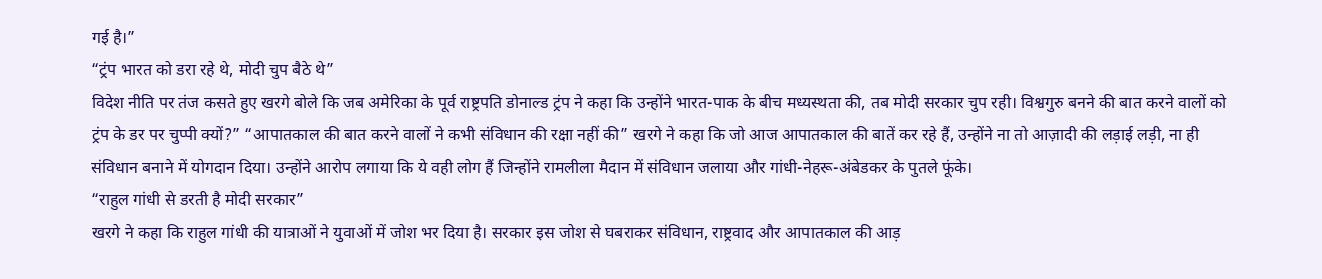गई है।”
“ट्रंप भारत को डरा रहे थे, मोदी चुप बैठे थे”
विदेश नीति पर तंज कसते हुए खरगे बोले कि जब अमेरिका के पूर्व राष्ट्रपति डोनाल्ड ट्रंप ने कहा कि उन्होंने भारत-पाक के बीच मध्यस्थता की, तब मोदी सरकार चुप रही। विश्वगुरु बनने की बात करने वालों को ट्रंप के डर पर चुप्पी क्यों?” “आपातकाल की बात करने वालों ने कभी संविधान की रक्षा नहीं की” खरगे ने कहा कि जो आज आपातकाल की बातें कर रहे हैं, उन्होंने ना तो आज़ादी की लड़ाई लड़ी, ना ही संविधान बनाने में योगदान दिया। उन्होंने आरोप लगाया कि ये वही लोग हैं जिन्होंने रामलीला मैदान में संविधान जलाया और गांधी-नेहरू-अंबेडकर के पुतले फूंके।
“राहुल गांधी से डरती है मोदी सरकार”
खरगे ने कहा कि राहुल गांधी की यात्राओं ने युवाओं में जोश भर दिया है। सरकार इस जोश से घबराकर संविधान, राष्ट्रवाद और आपातकाल की आड़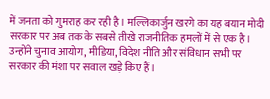में जनता को गुमराह कर रही है। मल्लिकार्जुन खरगे का यह बयान मोदी सरकार पर अब तक के सबसे तीखे राजनीतिक हमलों में से एक है। उन्होंने चुनाव आयोग, मीडिया, विदेश नीति और संविधान सभी पर सरकार की मंशा पर सवाल खड़े किए हैं।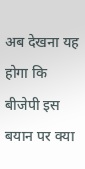अब देखना यह होगा कि बीजेपी इस बयान पर क्या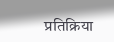प्रतिक्रिया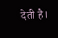देती है।